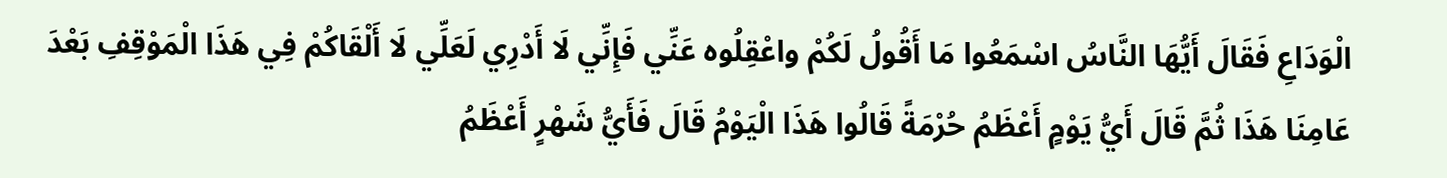الْوَدَاعِ فَقَالَ أَيُّهَا النَّاسُ اسْمَعُوا مَا أَقُولُ لَكُمْ واعْقِلُوه عَنِّي فَإِنِّي لَا أَدْرِي لَعَلِّي لَا أَلْقَاكُمْ فِي هَذَا الْمَوْقِفِ بَعْدَ عَامِنَا هَذَا ثُمَّ قَالَ أَيُّ يَوْمٍ أَعْظَمُ حُرْمَةً قَالُوا هَذَا الْيَوْمُ قَالَ فَأَيُّ شَهْرٍ أَعْظَمُ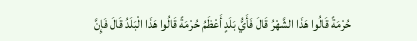حُرْمَةً قَالُوا هَذَا الشَّهْرُ قَالَ فَأَيُّ بَلَدٍ أَعْظَمُ حُرْمَةً قَالُوا هَذَا الْبَلَدُ قَالَ فَإِنَّ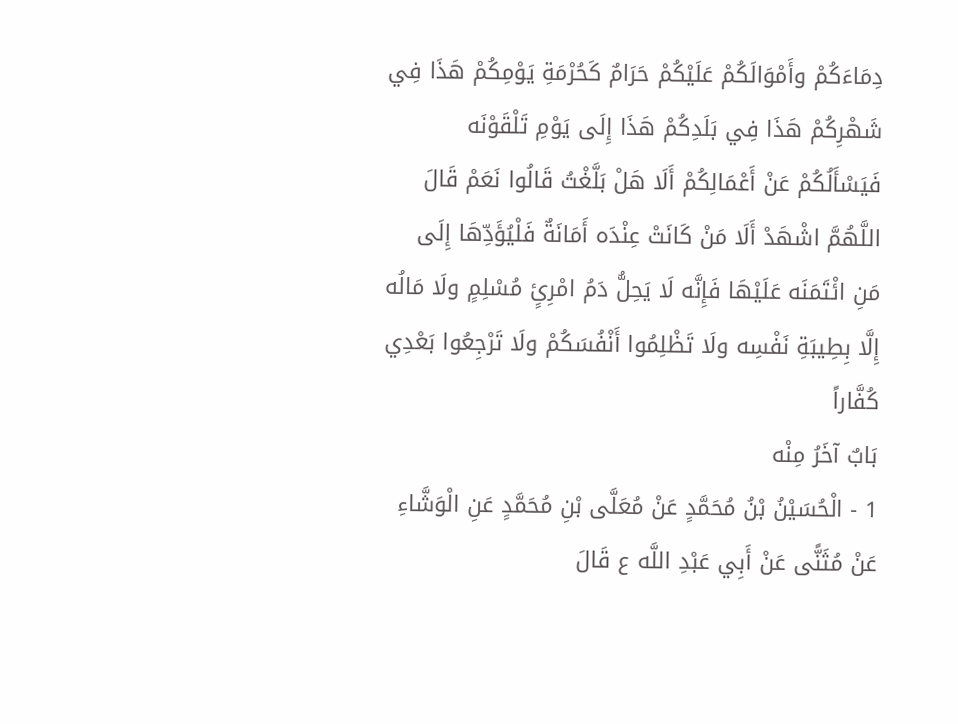دِمَاءَكُمْ وأَمْوَالَكُمْ عَلَيْكُمْ حَرَامٌ كَحُرْمَةِ يَوْمِكُمْ هَذَا فِي شَهْرِكُمْ هَذَا فِي بَلَدِكُمْ هَذَا إِلَى يَوْمِ تَلْقَوْنَه فَيَسْأَلُكُمْ عَنْ أَعْمَالِكُمْ أَلَا هَلْ بَلَّغْتُ قَالُوا نَعَمْ قَالَ اللَّهُمَّ اشْهَدْ أَلَا مَنْ كَانَتْ عِنْدَه أَمَانَةٌ فَلْيُؤَدِّهَا إِلَى مَنِ ائْتَمَنَه عَلَيْهَا فَإِنَّه لَا يَحِلُّ دَمُ امْرِئٍ مُسْلِمٍ ولَا مَالُه إِلَّا بِطِيبَةِ نَفْسِه ولَا تَظْلِمُوا أَنْفُسَكُمْ ولَا تَرْجِعُوا بَعْدِي كُفَّاراً
بَابٌ آخَرُ مِنْه
1 - الْحُسَيْنُ بْنُ مُحَمَّدٍ عَنْ مُعَلَّى بْنِ مُحَمَّدٍ عَنِ الْوَشَّاءِ عَنْ مُثَنًّى عَنْ أَبِي عَبْدِ اللَّه ع قَالَ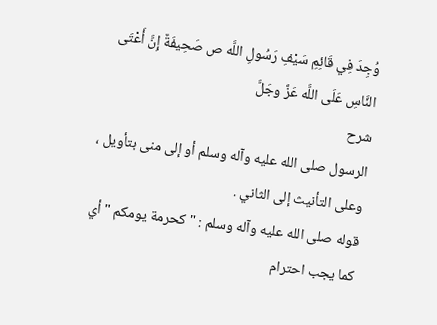وُجِدَ فِي قَائِمِ سَيْفِ رَسُولِ اللَّه ص صَحِيفَةٌ إِنَّ أَعْتَى النَّاسِ عَلَى اللَّه عَزَّ وجَلَّ
شرح
الرسول صلى الله عليه وآله وسلم أو إلى منى بتأويل ، وعلى التأنيث إلى الثاني .
قوله صلى الله عليه وآله وسلم : " كحرمة يومكم " أي كما يجب احترام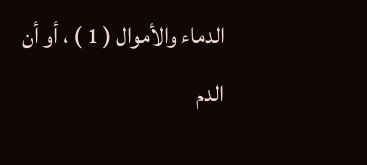الدماء والأموال ( 1 ) ، أو أن الدم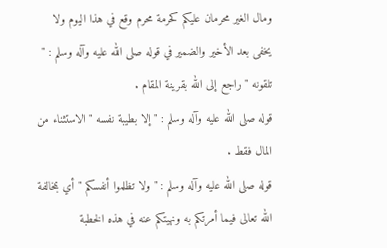ومال الغير محرمان عليكم كحرمة محرم وقع في هذا اليوم ولا يخفى بعد الأخير والضمير في قوله صلى الله عليه وآله وسلم : " تلقونه " راجع إلى الله بقرينة المقام .
قوله صلى الله عليه وآله وسلم : " إلا بطيبة نفسه " الاستثناء من المال فقط .
قوله صلى الله عليه وآله وسلم : " ولا تظلموا أنفسكم " أي بمخالفة الله تعالى فيما أمرتكم به ونهيتكم عنه في هذه الخطبة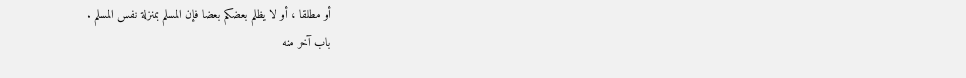أو مطلقا ، أو لا يظلم بعضكم بعضا فإن المسلم بمنزلة نفس المسلم .
باب آخر منه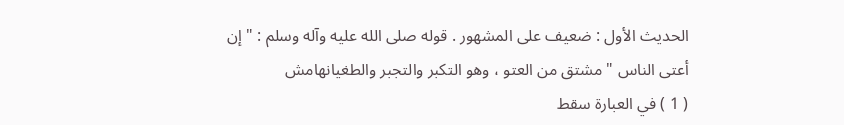الحديث الأول : ضعيف على المشهور . قوله صلى الله عليه وآله وسلم : " إن أعتى الناس " مشتق من العتو ، وهو التكبر والتجبر والطغيانهامش
( 1 ) في العبارة سقط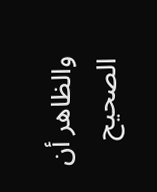والظاهر أن الصحيح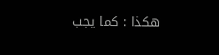هكذا : كما يجب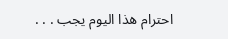احترام هذا اليوم يجب . . .